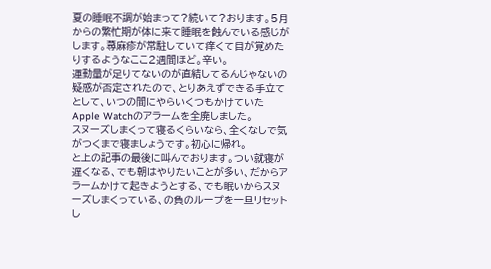夏の睡眠不調が始まって?続いて?おります。5月からの繁忙期が体に来て睡眠を蝕んでいる感じがします。蕁麻疹が常駐していて痒くて目が覚めたりするようなここ2週間ほど。辛い。
運動量が足りてないのが直結してるんじゃないの疑惑が否定されたので、とりあえずできる手立てとして、いつの間にやらいくつもかけていたApple Watchのアラームを全廃しました。
スヌーズしまくって寝るくらいなら、全くなしで気がつくまで寝ましょうです。初心に帰れ。
と上の記事の最後に叫んでおります。つい就寝が遅くなる、でも朝はやりたいことが多い、だからアラームかけて起きようとする、でも眠いからスヌーズしまくっている、の負のループを一旦リセットし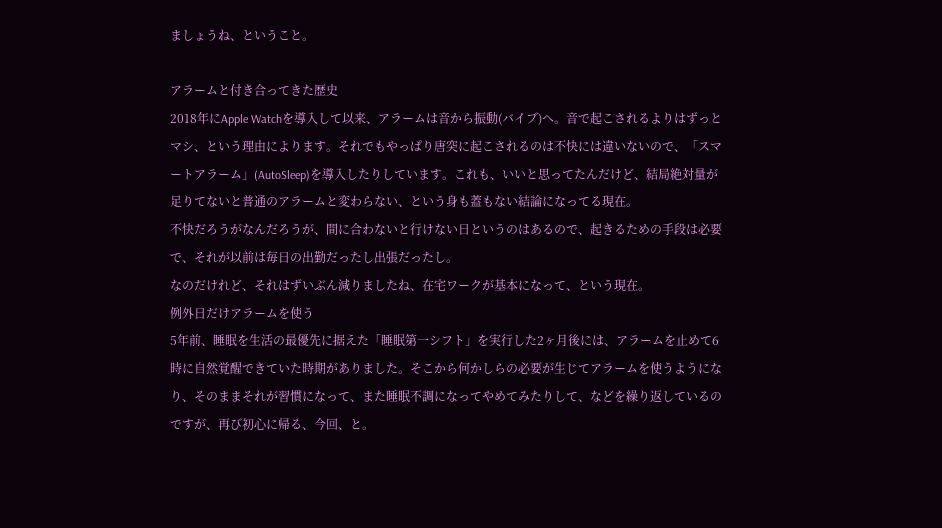ましょうね、ということ。

アラームと付き合ってきた歴史
2018年にApple Watchを導入して以来、アラームは音から振動(バイブ)へ。音で起こされるよりはずっとマシ、という理由によります。それでもやっぱり唐突に起こされるのは不快には違いないので、「スマートアラーム」(AutoSleep)を導入したりしています。これも、いいと思ってたんだけど、結局絶対量が足りてないと普通のアラームと変わらない、という身も蓋もない結論になってる現在。
不快だろうがなんだろうが、間に合わないと行けない日というのはあるので、起きるための手段は必要で、それが以前は毎日の出勤だったし出張だったし。
なのだけれど、それはずいぶん減りましたね、在宅ワークが基本になって、という現在。
例外日だけアラームを使う
5年前、睡眠を生活の最優先に据えた「睡眠第一シフト」を実行した2ヶ月後には、アラームを止めて6時に自然覚醒できていた時期がありました。そこから何かしらの必要が生じてアラームを使うようになり、そのままそれが習慣になって、また睡眠不調になってやめてみたりして、などを繰り返しているのですが、再び初心に帰る、今回、と。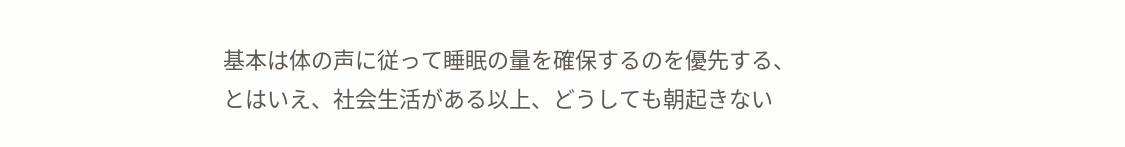基本は体の声に従って睡眠の量を確保するのを優先する、とはいえ、社会生活がある以上、どうしても朝起きない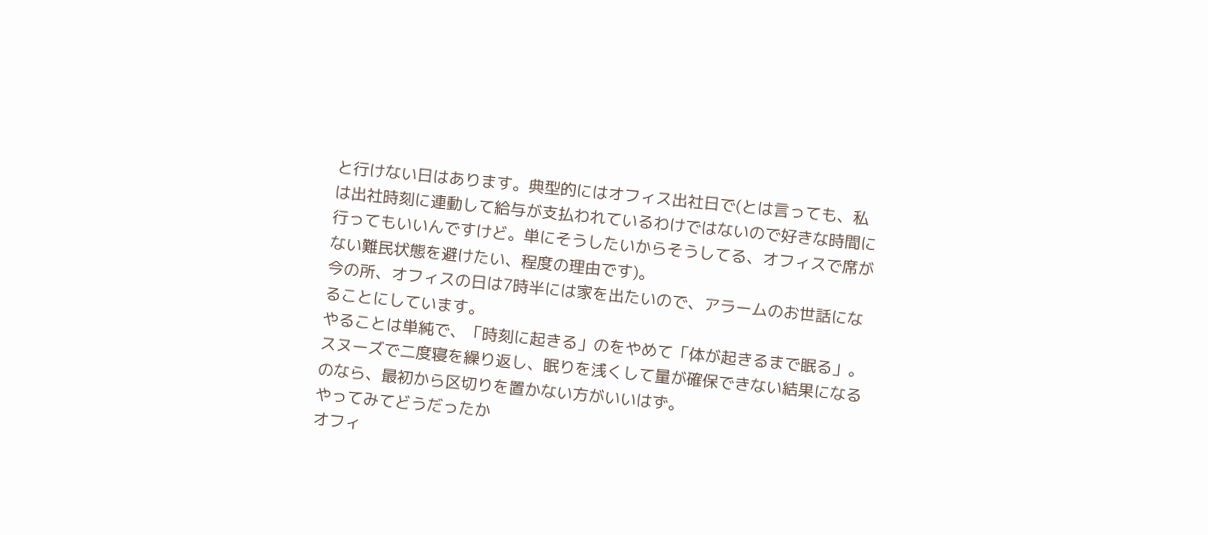と行けない日はあります。典型的にはオフィス出社日で(とは言っても、私は出社時刻に連動して給与が支払われているわけではないので好きな時間に行ってもいいんですけど。単にそうしたいからそうしてる、オフィスで席がない難民状態を避けたい、程度の理由です)。
今の所、オフィスの日は7時半には家を出たいので、アラームのお世話になることにしています。
やることは単純で、「時刻に起きる」のをやめて「体が起きるまで眠る」。スヌーズで二度寝を繰り返し、眠りを浅くして量が確保できない結果になるのなら、最初から区切りを置かない方がいいはず。
やってみてどうだったか
オフィ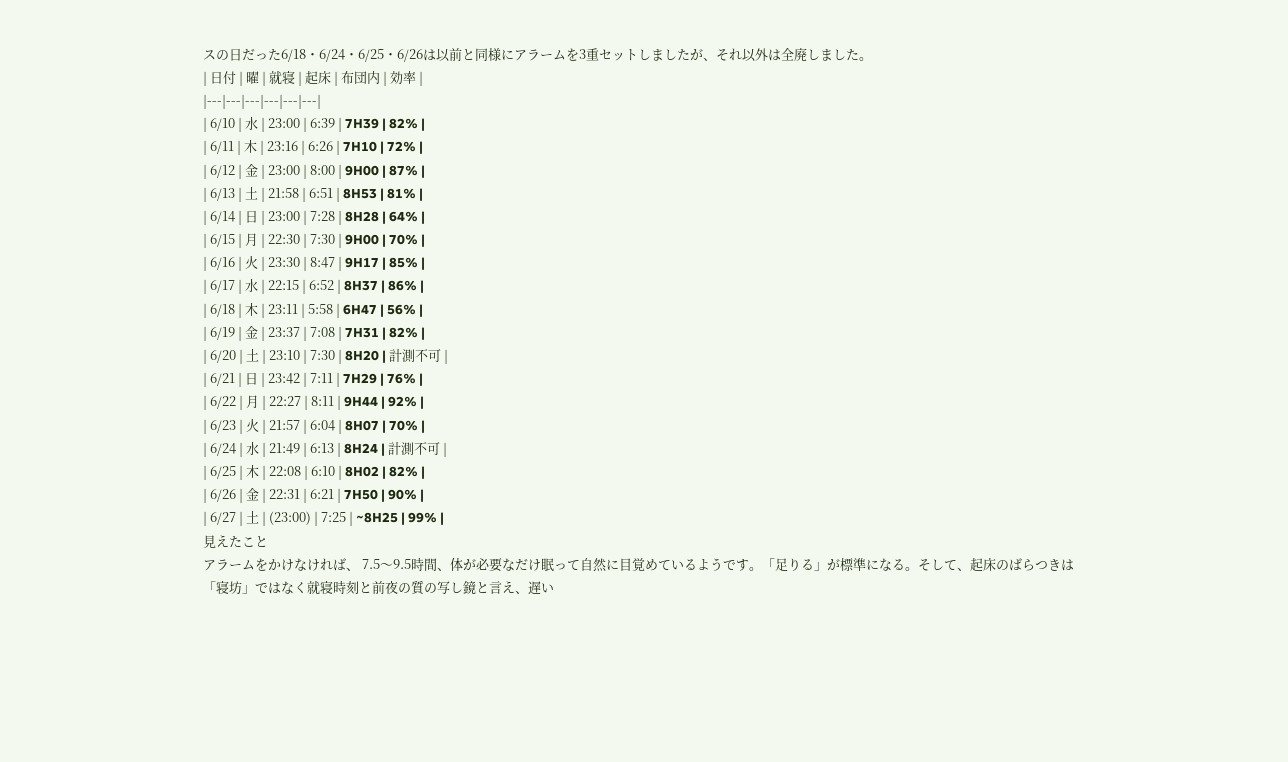スの日だった6/18・6/24・6/25・6/26は以前と同様にアラームを3重セットしましたが、それ以外は全廃しました。
| 日付 | 曜 | 就寝 | 起床 | 布団内 | 効率 |
|---|---|---|---|---|---|
| 6/10 | 水 | 23:00 | 6:39 | 7H39 | 82% |
| 6/11 | 木 | 23:16 | 6:26 | 7H10 | 72% |
| 6/12 | 金 | 23:00 | 8:00 | 9H00 | 87% |
| 6/13 | 土 | 21:58 | 6:51 | 8H53 | 81% |
| 6/14 | 日 | 23:00 | 7:28 | 8H28 | 64% |
| 6/15 | 月 | 22:30 | 7:30 | 9H00 | 70% |
| 6/16 | 火 | 23:30 | 8:47 | 9H17 | 85% |
| 6/17 | 水 | 22:15 | 6:52 | 8H37 | 86% |
| 6/18 | 木 | 23:11 | 5:58 | 6H47 | 56% |
| 6/19 | 金 | 23:37 | 7:08 | 7H31 | 82% |
| 6/20 | 土 | 23:10 | 7:30 | 8H20 | 計測不可 |
| 6/21 | 日 | 23:42 | 7:11 | 7H29 | 76% |
| 6/22 | 月 | 22:27 | 8:11 | 9H44 | 92% |
| 6/23 | 火 | 21:57 | 6:04 | 8H07 | 70% |
| 6/24 | 水 | 21:49 | 6:13 | 8H24 | 計測不可 |
| 6/25 | 木 | 22:08 | 6:10 | 8H02 | 82% |
| 6/26 | 金 | 22:31 | 6:21 | 7H50 | 90% |
| 6/27 | 土 | (23:00) | 7:25 | ~8H25 | 99% |
見えたこと
アラームをかけなければ、 7.5〜9.5時間、体が必要なだけ眠って自然に目覚めているようです。「足りる」が標準になる。そして、起床のばらつきは「寝坊」ではなく就寝時刻と前夜の質の写し鏡と言え、遅い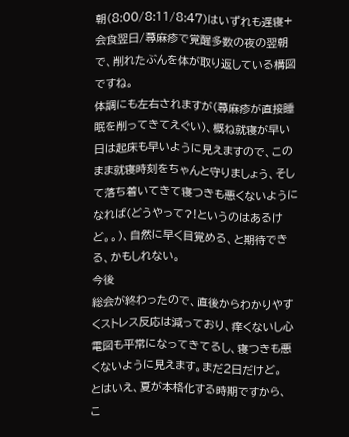朝(8:00/8:11/8:47)はいずれも遅寝+会食翌日/蕁麻疹で覚醒多数の夜の翌朝で、削れたぶんを体が取り返している構図ですね。
体調にも左右されますが(蕁麻疹が直接睡眠を削ってきてえぐい)、概ね就寝が早い日は起床も早いように見えますので、このまま就寝時刻をちゃんと守りましょう、そして落ち着いてきて寝つきも悪くないようになれば(どうやって?!というのはあるけど。。)、自然に早く目覚める、と期待できる、かもしれない。
今後
総会が終わったので、直後からわかりやすくストレス反応は減っており、痒くないし心電図も平常になってきてるし、寝つきも悪くないように見えます。まだ2日だけど。
とはいえ、夏が本格化する時期ですから、こ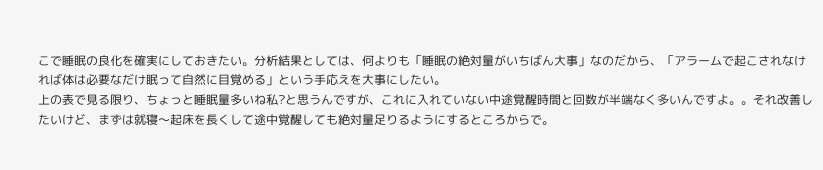こで睡眠の良化を確実にしておきたい。分析結果としては、何よりも「睡眠の絶対量がいちばん大事」なのだから、「アラームで起こされなければ体は必要なだけ眠って自然に目覚める」という手応えを大事にしたい。
上の表で見る限り、ちょっと睡眠量多いね私?と思うんですが、これに入れていない中途覚醒時間と回数が半端なく多いんですよ。。それ改善したいけど、まずは就寝〜起床を長くして途中覚醒しても絶対量足りるようにするところからで。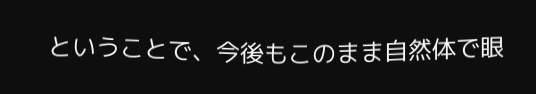ということで、今後もこのまま自然体で眼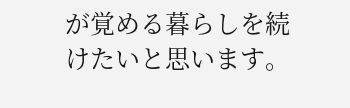が覚める暮らしを続けたいと思います。